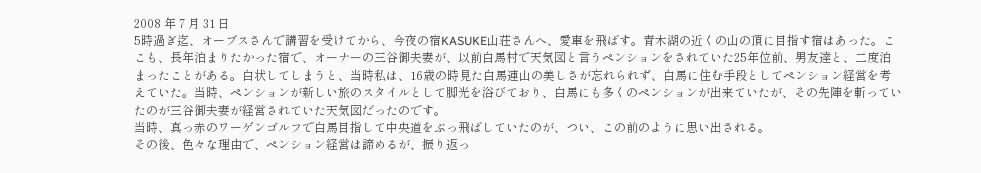2008 年 7 月 31 日
5時過ぎ迄、オーブスさんで講習を受けてから、今夜の宿KASUKE山荘さんへ、愛車を飛ばす。青木湖の近くの山の頂に目指す宿はあった。ここも、長年泊まりたかった宿で、オーナーの三谷御夫妻が、以前白馬村で天気図と言うペンションをされていた25年位前、男友達と、二度泊まったことがある。白状してしまうと、当時私は、16歳の時見た白馬連山の美しさが忘れられず、白馬に住む手段としてペンション経営を考えていた。当時、ペンションが新しい旅のスタイルとして脚光を浴びており、白馬にも多くのペンションが出来ていたが、その先陣を斬っていたのが三谷御夫妻が経営されていた天気図だったのです。
当時、真っ赤のワーゲンゴルフで白馬目指して中央道をぶっ飛ばしていたのが、つい、この前のように思い出される。
その後、色々な理由で、ペンション経営は諦めるが、振り返っ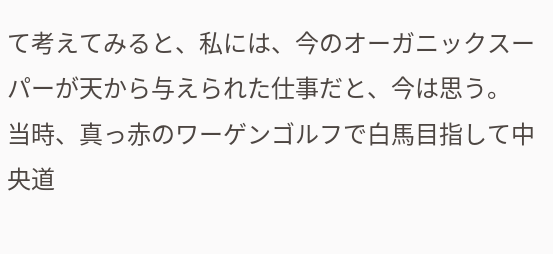て考えてみると、私には、今のオーガニックスーパーが天から与えられた仕事だと、今は思う。
当時、真っ赤のワーゲンゴルフで白馬目指して中央道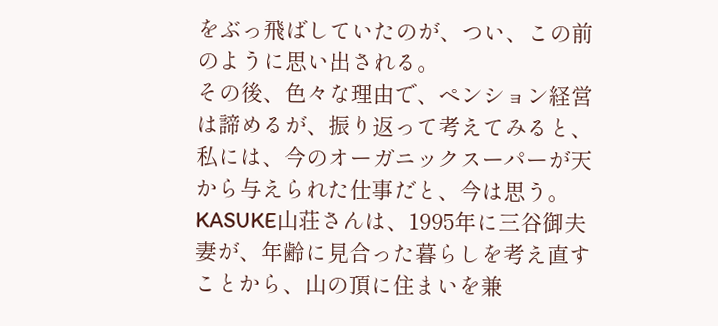をぶっ飛ばしていたのが、つい、この前のように思い出される。
その後、色々な理由で、ペンション経営は諦めるが、振り返って考えてみると、私には、今のオーガニックスーパーが天から与えられた仕事だと、今は思う。
KASUKE山荘さんは、1995年に三谷御夫妻が、年齢に見合った暮らしを考え直すことから、山の頂に住まいを兼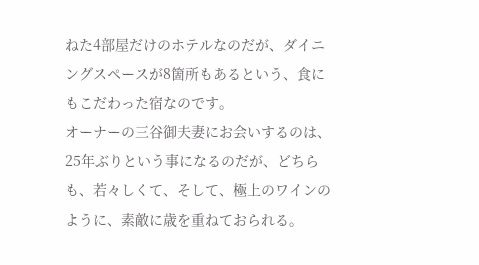ねた4部屋だけのホテルなのだが、ダイニングスペースが8箇所もあるという、食にもこだわった宿なのです。
オーナーの三谷御夫妻にお会いするのは、25年ぶりという事になるのだが、どちらも、若々しくて、そして、極上のワインのように、素敵に歳を重ねておられる。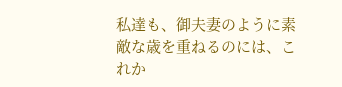私達も、御夫妻のように素敵な歳を重ねるのには、これか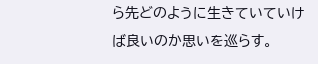ら先どのように生きていていけば良いのか思いを巡らす。